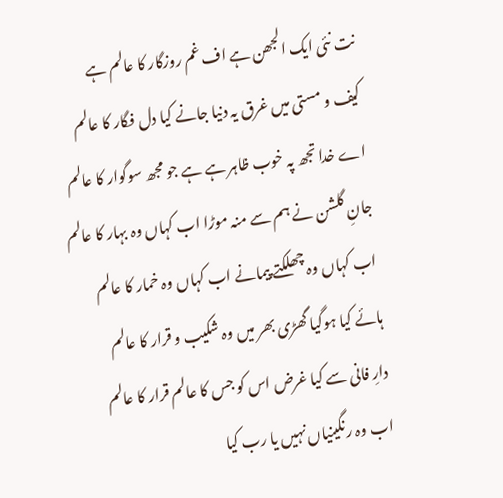نت نئی ایک الجھن ہے اف غم روزگار کا عالم ہے
کیف و مستی میں غرق یہ دنیا جانے کیا دل فگار کا عالم
اے خدا تجھ پہ خوب ظاہر ہے ہے جو مجھ سوگوار کا عالم
جانِ گلشن نے ہم سے منہ موڑا اب کہاں وہ بہار کا عالم
اب کہاں وہ چھلکتے پیمانے اب کہاں وہ خمار کا عالم
ہائے کیا ہوگیا گھڑی بھر میں وہ شکیب و قرار کا عالم
دارِ فانی سے کیا غرض اس کو جس کا عالم قرار کا عالم
اب وہ رنگینیاں نہیں یا رب کیا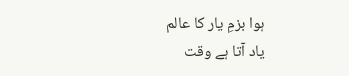ہوا بزمِ یار کا عالم
یاد آتا ہے وقت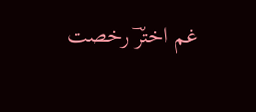غم اخترؔ رخصت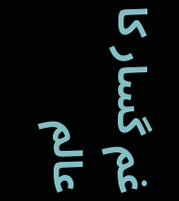غم گسار کا عالم